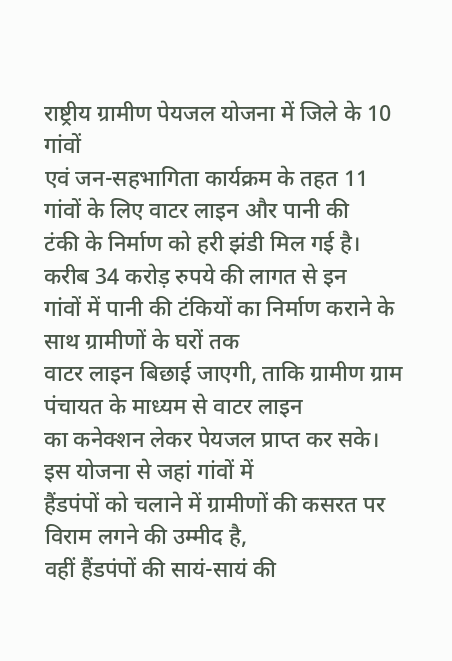राष्ट्रीय ग्रामीण पेयजल योजना में जिले के 10 गांवों
एवं जन-सहभागिता कार्यक्रम के तहत 11 गांवों के लिए वाटर लाइन और पानी की
टंकी के निर्माण को हरी झंडी मिल गई है। करीब 34 करोड़ रुपये की लागत से इन
गांवों में पानी की टंकियों का निर्माण कराने के साथ ग्रामीणों के घरों तक
वाटर लाइन बिछाई जाएगी, ताकि ग्रामीण ग्राम पंचायत के माध्यम से वाटर लाइन
का कनेक्शन लेकर पेयजल प्राप्त कर सके।
इस योजना से जहां गांवों में
हैंडपंपों को चलाने में ग्रामीणों की कसरत पर विराम लगने की उम्मीद है,
वहीं हैंडपंपों की सायं-सायं की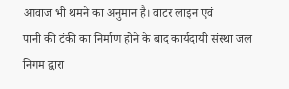आवाज भी थमने का अनुमान है। वाटर लाइन एवं
पानी की टंकी का निर्माण होने के बाद कार्यदायी संस्था जल निगम द्वारा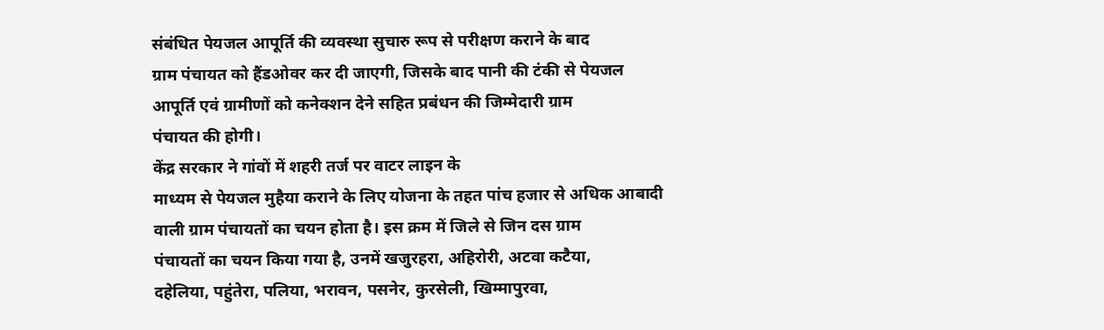संबंधित पेयजल आपूर्ति की व्यवस्था सुचारु रूप से परीक्षण कराने के बाद
ग्राम पंचायत को हैंडओवर कर दी जाएगी, जिसके बाद पानी की टंकी से पेयजल
आपूर्ति एवं ग्रामीणों को कनेक्शन देने सहित प्रबंधन की जिम्मेदारी ग्राम
पंचायत की होगी।
केंद्र सरकार ने गांवों में शहरी तर्ज पर वाटर लाइन के
माध्यम से पेयजल मुहैया कराने के लिए योजना के तहत पांच हजार से अधिक आबादी
वाली ग्राम पंचायतों का चयन होता है। इस क्रम में जिले से जिन दस ग्राम
पंचायतों का चयन किया गया है, उनमें खजुरहरा, अहिरोरी, अटवा कटैया,
दहेलिया, पहुंतेरा, पलिया, भरावन, पसनेर, कुरसेली, खिम्मापुरवा,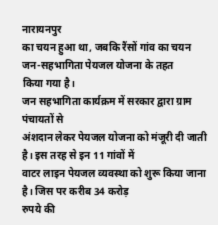नारायनपुर
का चयन हुआ था, जबकि रैंसों गांव का चयन जन-सहभागिता पेयजल योजना के तहत
किया गया है।
जन सहभागिता कार्यक्रम में सरकार द्वारा ग्राम पंचायतों से
अंशदान लेकर पेयजल योजना को मंजूरी दी जाती है। इस तरह से इन 11 गांवों में
वाटर लाइन पेयजल व्यवस्था को शुरू किया जाना है। जिस पर करीब 34 करोड़
रुपये की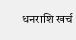धनराशि खर्च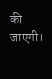की जाएगी।